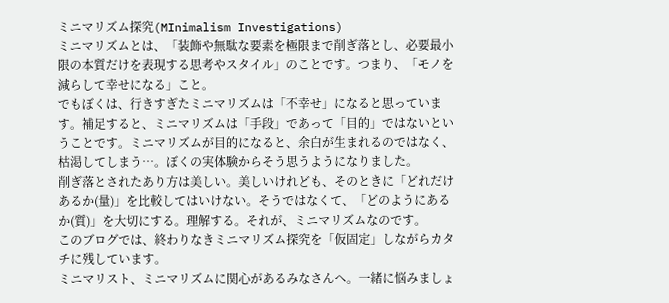ミニマリズム探究(MInimalism Investigations)
ミニマリズムとは、「装飾や無駄な要素を極限まで削ぎ落とし、必要最小限の本質だけを表現する思考やスタイル」のことです。つまり、「モノを減らして幸せになる」こと。
でもぼくは、行きすぎたミニマリズムは「不幸せ」になると思っています。補足すると、ミニマリズムは「手段」であって「目的」ではないということです。ミニマリズムが目的になると、余白が生まれるのではなく、枯渇してしまう…。ぼくの実体験からそう思うようになりました。
削ぎ落とされたあり方は美しい。美しいけれども、そのときに「どれだけあるか(量)」を比較してはいけない。そうではなくて、「どのようにあるか(質)」を大切にする。理解する。それが、ミニマリズムなのです。
このブログでは、終わりなきミニマリズム探究を「仮固定」しながらカタチに残しています。
ミニマリスト、ミニマリズムに関心があるみなさんへ。一緒に悩みましょ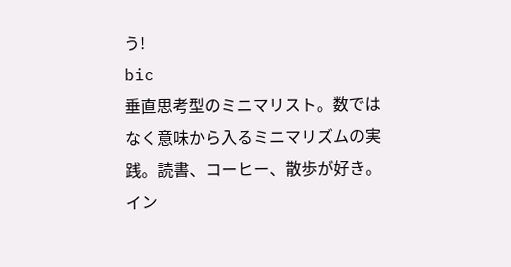う!
bic
垂直思考型のミニマリスト。数ではなく意味から入るミニマリズムの実践。読書、コーヒー、散歩が好き。イン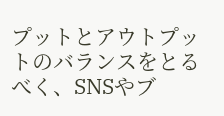プットとアウトプットのバランスをとるべく、SNSやブ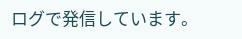ログで発信しています。